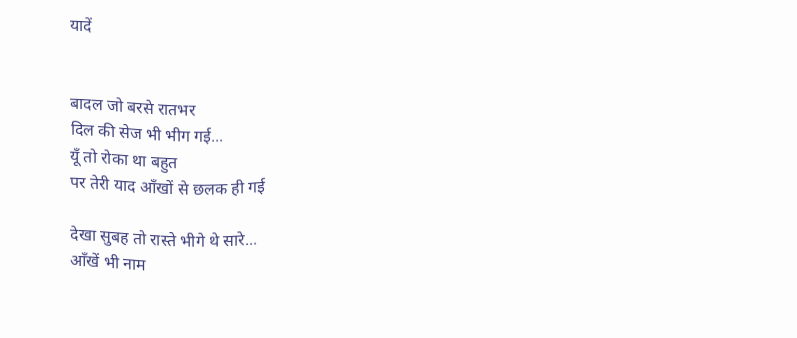यादें


बादल जो बरसे रातभर
दिल की सेज भी भीग गई...
यूँ तो रोका था बहुत
पर तेरी याद आँखों से छलक ही गई

देखा सुबह तो रास्ते भीगे थे सारे...
आँखें भी नाम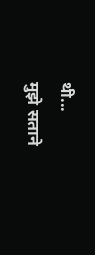थी...
मुझे सताने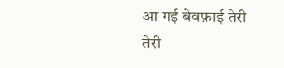आ गई बेवफ़ाई तेरी
तेरी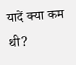यादें क्या कम थी?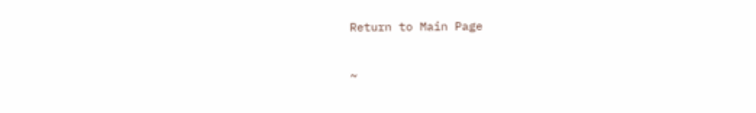Return to Main Page

~